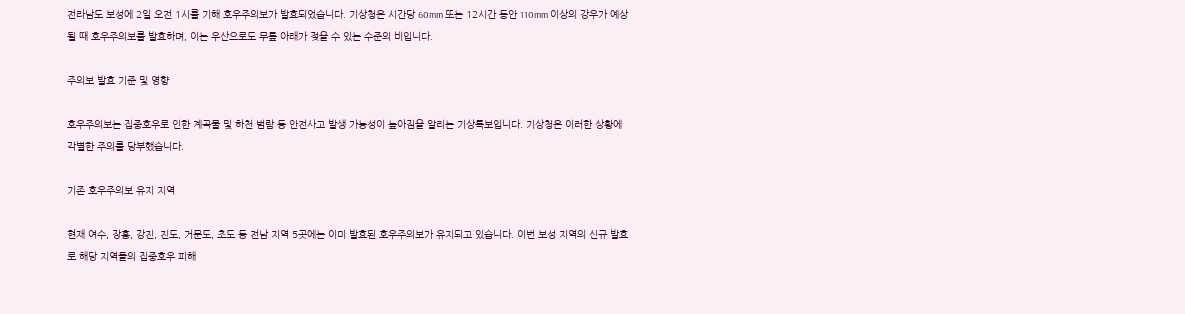전라남도 보성에 2일 오전 1시를 기해 호우주의보가 발효되었습니다. 기상청은 시간당 60mm 또는 12시간 동안 110mm 이상의 강우가 예상될 때 호우주의보를 발효하며, 이는 우산으로도 무릎 아래가 젖을 수 있는 수준의 비입니다.

주의보 발효 기준 및 영향

호우주의보는 집중호우로 인한 계곡물 및 하천 범람 등 안전사고 발생 가능성이 높아짐을 알리는 기상특보입니다. 기상청은 이러한 상황에 각별한 주의를 당부했습니다.

기존 호우주의보 유지 지역

현재 여수, 장흥, 강진, 진도, 거문도, 초도 등 전남 지역 5곳에는 이미 발효된 호우주의보가 유지되고 있습니다. 이번 보성 지역의 신규 발효로 해당 지역들의 집중호우 피해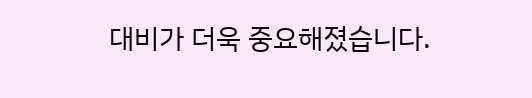대비가 더욱 중요해졌습니다.